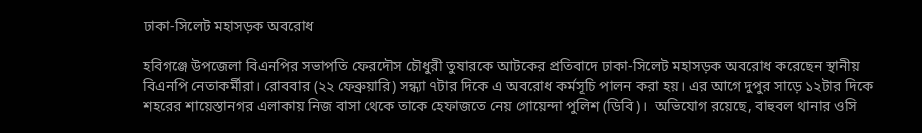ঢাকা-সিলেট মহাসড়ক অবরোধ

হবিগঞ্জে উপজেলা বিএনপির সভাপতি ফেরদৌস চৌধুরী তুষারকে আটকের প্রতিবাদে ঢাকা-সিলেট মহাসড়ক অবরোধ করেছেন স্থানীয় বিএনপি নেতাকর্মীরা। রোববার (২২ ফেব্রুয়ারি) সন্ধ্যা ৭টার দিকে এ অবরোধ কর্মসূচি পালন করা হয়। এর আগে দুপুর সাড়ে ১২টার দিকে শহরের শায়েস্তানগর এলাকায় নিজ বাসা থেকে তাকে হেফাজতে নেয় গোয়েন্দা পুলিশ (ডিবি)।  অভিযোগ রয়েছে, বাহুবল থানার ওসি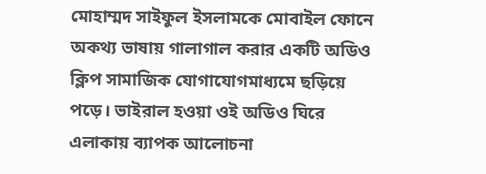মোহাম্মদ সাইফুল ইসলামকে মোবাইল ফোনে অকথ্য ভাষায় গালাগাল করার একটি অডিও ক্লিপ সামাজিক যোগাযোগমাধ্যমে ছড়িয়ে পড়ে। ভাইরাল হওয়া ওই অডিও ঘিরে এলাকায় ব্যাপক আলোচনা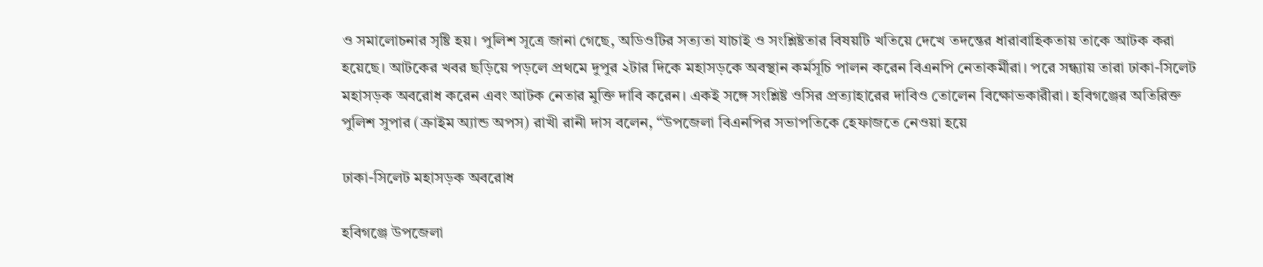ও সমালোচনার সৃষ্টি হয়। পুলিশ সূত্রে জানা গেছে, অডিওটির সত্যতা যাচাই ও সংশ্লিষ্টতার বিষয়টি খতিয়ে দেখে তদন্তের ধারাবাহিকতায় তাকে আটক করা হয়েছে। আটকের খবর ছড়িয়ে পড়লে প্রথমে দুপুর ২টার দিকে মহাসড়কে অবস্থান কর্মসূচি পালন করেন বিএনপি নেতাকর্মীরা। পরে সন্ধ্যায় তারা ঢাকা-সিলেট মহাসড়ক অবরোধ করেন এবং আটক নেতার মুক্তি দাবি করেন। একই সঙ্গে সংশ্লিষ্ট ওসির প্রত্যাহারের দাবিও তোলেন বিক্ষোভকারীরা। হবিগঞ্জের অতিরিক্ত পুলিশ সুপার (ক্রাইম অ্যান্ড অপস) রাখী রানী দাস বলেন, “উপজেলা বিএনপির সভাপতিকে হেফাজতে নেওয়া হয়ে

ঢাকা-সিলেট মহাসড়ক অবরোধ

হবিগঞ্জে উপজেলা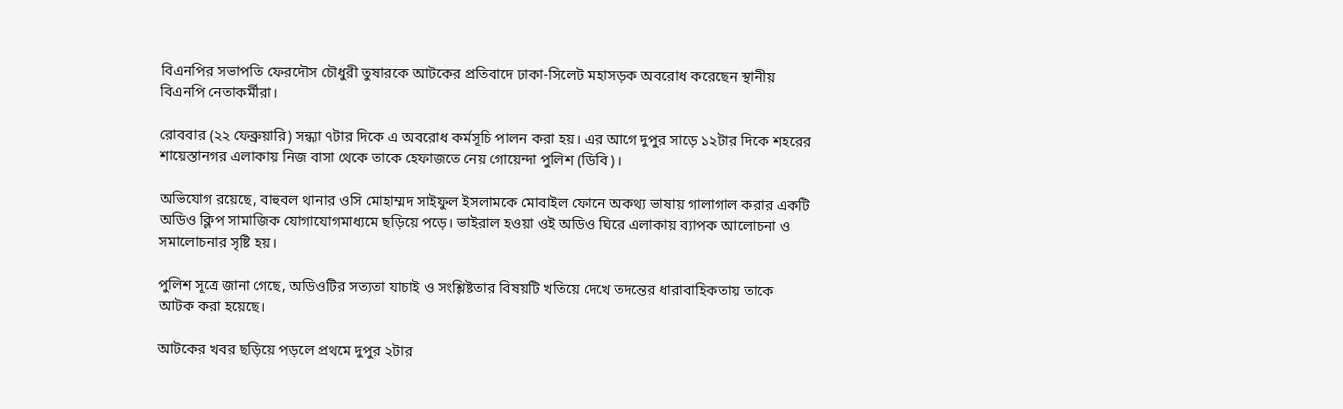বিএনপির সভাপতি ফেরদৌস চৌধুরী তুষারকে আটকের প্রতিবাদে ঢাকা-সিলেট মহাসড়ক অবরোধ করেছেন স্থানীয় বিএনপি নেতাকর্মীরা।

রোববার (২২ ফেব্রুয়ারি) সন্ধ্যা ৭টার দিকে এ অবরোধ কর্মসূচি পালন করা হয়। এর আগে দুপুর সাড়ে ১২টার দিকে শহরের শায়েস্তানগর এলাকায় নিজ বাসা থেকে তাকে হেফাজতে নেয় গোয়েন্দা পুলিশ (ডিবি)।

অভিযোগ রয়েছে, বাহুবল থানার ওসি মোহাম্মদ সাইফুল ইসলামকে মোবাইল ফোনে অকথ্য ভাষায় গালাগাল করার একটি অডিও ক্লিপ সামাজিক যোগাযোগমাধ্যমে ছড়িয়ে পড়ে। ভাইরাল হওয়া ওই অডিও ঘিরে এলাকায় ব্যাপক আলোচনা ও সমালোচনার সৃষ্টি হয়।

পুলিশ সূত্রে জানা গেছে, অডিওটির সত্যতা যাচাই ও সংশ্লিষ্টতার বিষয়টি খতিয়ে দেখে তদন্তের ধারাবাহিকতায় তাকে আটক করা হয়েছে।

আটকের খবর ছড়িয়ে পড়লে প্রথমে দুপুর ২টার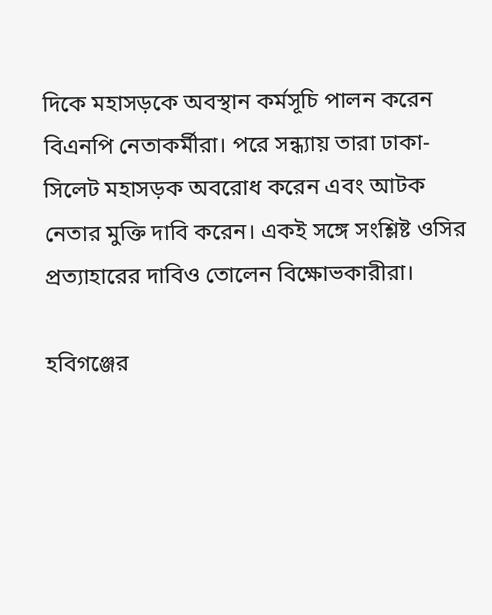দিকে মহাসড়কে অবস্থান কর্মসূচি পালন করেন বিএনপি নেতাকর্মীরা। পরে সন্ধ্যায় তারা ঢাকা-সিলেট মহাসড়ক অবরোধ করেন এবং আটক নেতার মুক্তি দাবি করেন। একই সঙ্গে সংশ্লিষ্ট ওসির প্রত্যাহারের দাবিও তোলেন বিক্ষোভকারীরা।

হবিগঞ্জের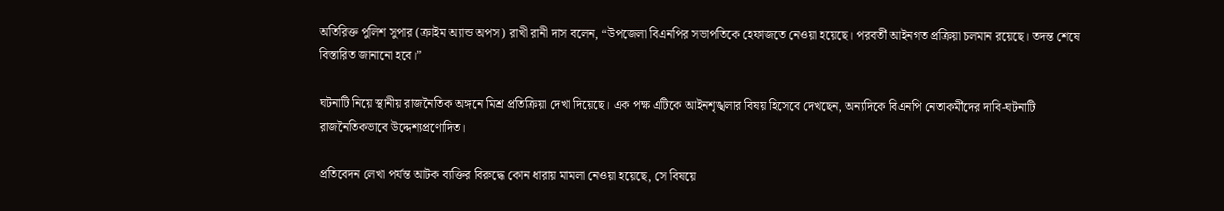অতিরিক্ত পুলিশ সুপার (ক্রাইম অ্যান্ড অপস) রাখী রানী দাস বলেন, “উপজেলা বিএনপির সভাপতিকে হেফাজতে নেওয়া হয়েছে। পরবর্তী আইনগত প্রক্রিয়া চলমান রয়েছে। তদন্ত শেষে বিস্তারিত জানানো হবে।”

ঘটনাটি নিয়ে স্থানীয় রাজনৈতিক অঙ্গনে মিশ্র প্রতিক্রিয়া দেখা দিয়েছে। এক পক্ষ এটিকে আইনশৃঙ্খলার বিষয় হিসেবে দেখছেন, অন্যদিকে বিএনপি নেতাকর্মীদের দাবি-ঘটনাটি রাজনৈতিকভাবে উদ্দেশ্যপ্রণোদিত।

প্রতিবেদন লেখা পর্যন্ত আটক ব্যক্তির বিরুদ্ধে কোন ধারায় মামলা নেওয়া হয়েছে, সে বিষয়ে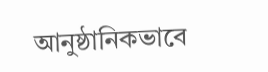আনুষ্ঠানিকভাবে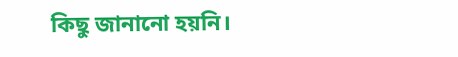কিছু জানানো হয়নি।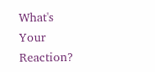What's Your Reaction?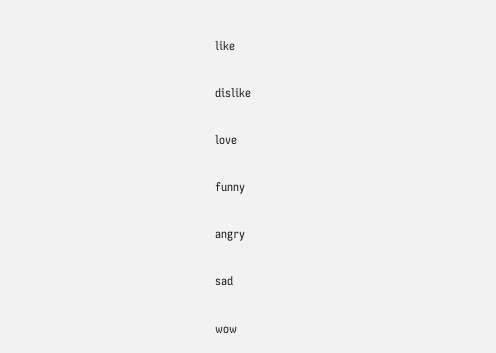like

dislike

love

funny

angry

sad

wow